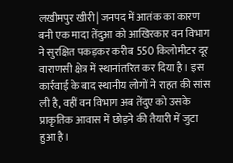लखीमपुर खीरी| जनपद में आतंक का कारण बनी एक मादा तेंदुआ को आखिरकार वन विभाग ने सुरक्षित पकड़कर करीब 550 किलोमीटर दूर वाराणसी क्षेत्र में स्थानांतरित कर दिया है। इस कार्रवाई के बाद स्थानीय लोगों ने राहत की सांस ली है, वहीं वन विभाग अब तेंदुए को उसके प्राकृतिक आवास में छोड़ने की तैयारी में जुटा हुआ है।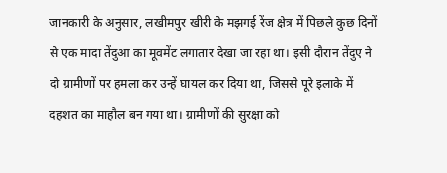जानकारी के अनुसार, लखीमपुर खीरी के मझगई रेंज क्षेत्र में पिछले कुछ दिनों से एक मादा तेंदुआ का मूवमेंट लगातार देखा जा रहा था। इसी दौरान तेंदुए ने दो ग्रामीणों पर हमला कर उन्हें घायल कर दिया था, जिससे पूरे इलाके में दहशत का माहौल बन गया था। ग्रामीणों की सुरक्षा को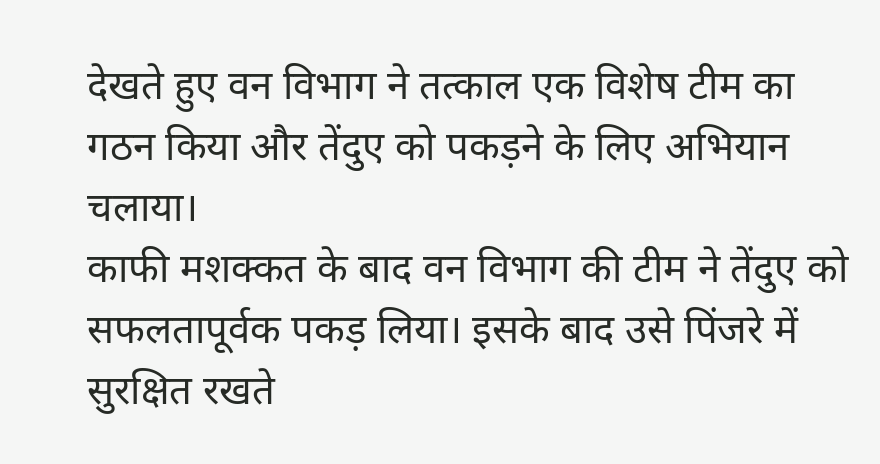देखते हुए वन विभाग ने तत्काल एक विशेष टीम का गठन किया और तेंदुए को पकड़ने के लिए अभियान चलाया।
काफी मशक्कत के बाद वन विभाग की टीम ने तेंदुए को सफलतापूर्वक पकड़ लिया। इसके बाद उसे पिंजरे में सुरक्षित रखते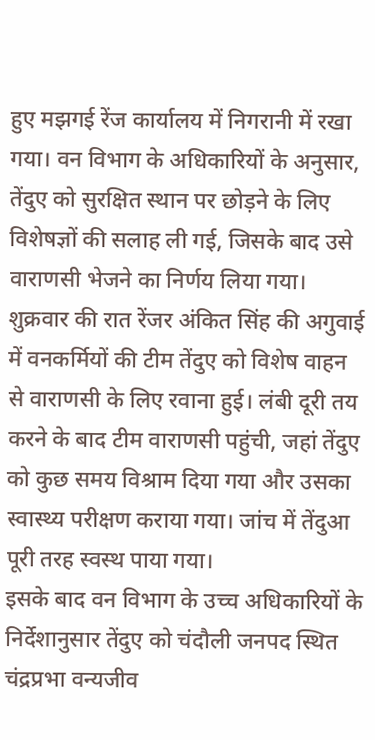हुए मझगई रेंज कार्यालय में निगरानी में रखा गया। वन विभाग के अधिकारियों के अनुसार, तेंदुए को सुरक्षित स्थान पर छोड़ने के लिए विशेषज्ञों की सलाह ली गई, जिसके बाद उसे वाराणसी भेजने का निर्णय लिया गया।
शुक्रवार की रात रेंजर अंकित सिंह की अगुवाई में वनकर्मियों की टीम तेंदुए को विशेष वाहन से वाराणसी के लिए रवाना हुई। लंबी दूरी तय करने के बाद टीम वाराणसी पहुंची, जहां तेंदुए को कुछ समय विश्राम दिया गया और उसका स्वास्थ्य परीक्षण कराया गया। जांच में तेंदुआ पूरी तरह स्वस्थ पाया गया।
इसके बाद वन विभाग के उच्च अधिकारियों के निर्देशानुसार तेंदुए को चंदौली जनपद स्थित चंद्रप्रभा वन्यजीव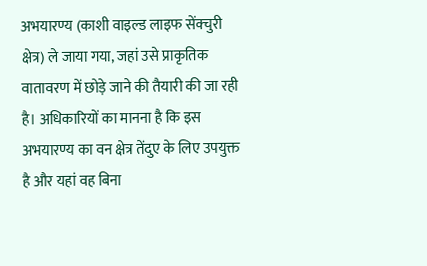अभयारण्य (काशी वाइल्ड लाइफ सेंक्चुरी क्षेत्र) ले जाया गया, जहां उसे प्राकृतिक वातावरण में छोड़े जाने की तैयारी की जा रही है। अधिकारियों का मानना है कि इस अभयारण्य का वन क्षेत्र तेंदुए के लिए उपयुक्त है और यहां वह बिना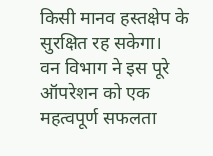किसी मानव हस्तक्षेप के सुरक्षित रह सकेगा।
वन विभाग ने इस पूरे ऑपरेशन को एक महत्वपूर्ण सफलता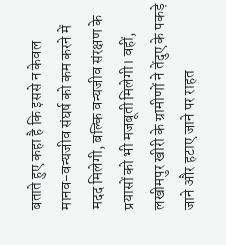बताते हुए कहा है कि इससे न केवल मानव-वन्यजीव संघर्ष को कम करने में मदद मिलेगी, बल्कि वन्यजीव संरक्षण के प्रयासों को भी मजबूती मिलेगी। वहीं, लखीमपुर खीरी के ग्रामीणों ने तेंदुए के पकड़े जाने और हटाए जाने पर राहत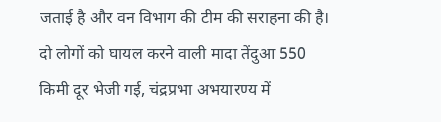जताई है और वन विभाग की टीम की सराहना की है।
दो लोगों को घायल करने वाली मादा तेंदुआ 550 किमी दूर भेजी गई, चंद्रप्रभा अभयारण्य में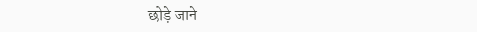छोड़े जाने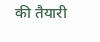की तैयारी